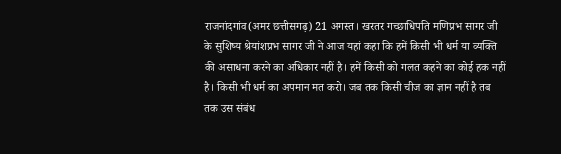राजनांदगांव(अमर छत्तीसगढ़) 21 अगस्त। खरतर गच्छाधिपति मणिप्रभ सागर जी के सुशिष्य श्रेयांशप्रभ सागर जी ने आज यहां कहा कि हमें किसी भी धर्म या व्यक्ति की असाधना करने का अधिकार नहीं है। हमें किसी को गलत कहने का कोई हक नहीं है। किसी भी धर्म का अपमान मत करो। जब तक किसी चीज का ज्ञान नहीं है तब तक उस संबंध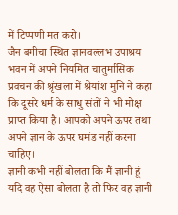में टिप्पणी मत करो।
जैन बगीचा स्थित ज्ञानवल्लभ उपाश्रय भवन में अपने नियमित चातुर्मासिक प्रवचन की श्रृंखला में श्रेयांश मुनि ने कहा कि दूसरे धर्म के साधु संतों ने भी मोक्ष प्राप्त किया है। आपको अपने ऊपर तथा अपने ज्ञान के ऊपर घमंड नहीं करना चाहिए।
ज्ञानी कभी नहीं बोलता कि मैं ज्ञानी हूं यदि वह ऐसा बोलता है तो फिर वह ज्ञानी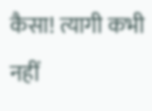कैसा! त्यागी कभी नहीं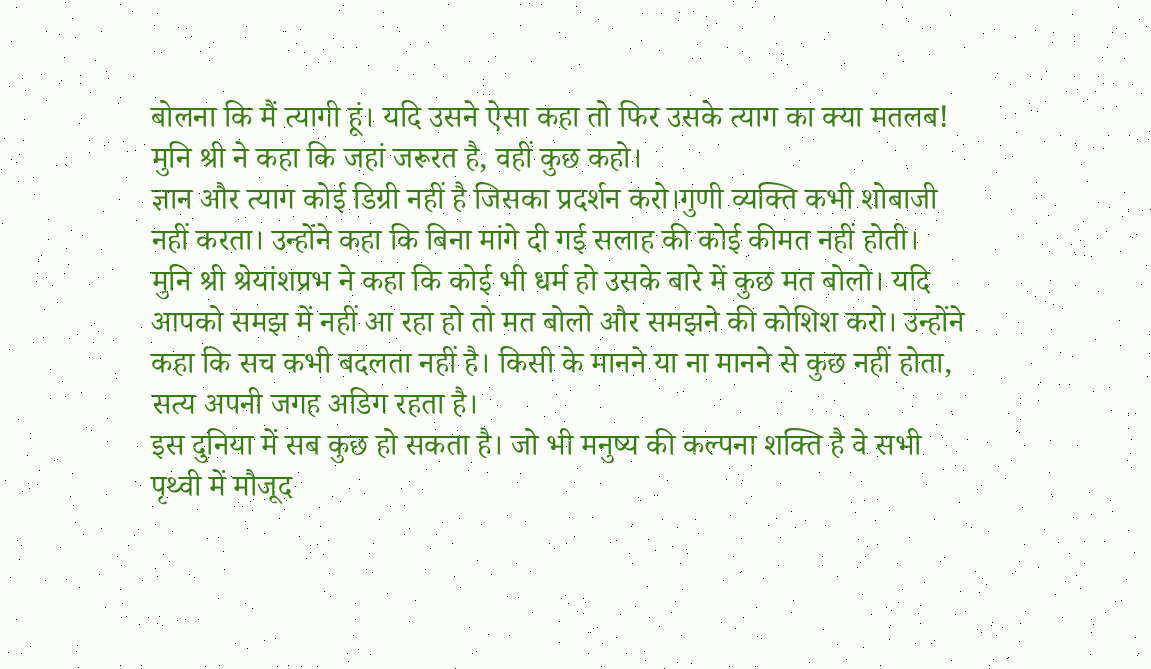बोलना कि मैं त्यागी हूं। यदि उसने ऐसा कहा तो फिर उसके त्याग का क्या मतलब! मुनि श्री ने कहा कि जहां जरूरत है, वहीं कुछ कहो।
ज्ञान और त्याग कोई डिग्री नहीं है जिसका प्रदर्शन करो।गुणी व्यक्ति कभी शोबाजी नहीं करता। उन्होंने कहा कि बिना मांगे दी गई सलाह की कोई कीमत नहीं होती।
मुनि श्री श्रेयांशप्रभ ने कहा कि कोई भी धर्म हो उसके बारे में कुछ मत बोलो। यदि आपको समझ में नहीं आ रहा हो तो मत बोलो और समझने की कोशिश करो। उन्होंने कहा कि सच कभी बदलता नहीं है। किसी के मानने या ना मानने से कुछ नहीं होता, सत्य अपनी जगह अडिग रहता है।
इस दुनिया में सब कुछ हो सकता है। जो भी मनुष्य की कल्पना शक्ति है वे सभी पृथ्वी में मौजूद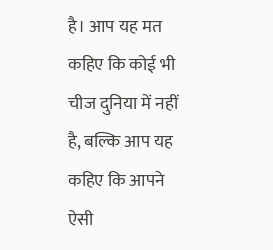है। आप यह मत कहिए कि कोई भी चीज दुनिया में नहीं है, बल्कि आप यह कहिए कि आपने ऐसी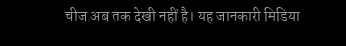चीज अब तक देखी नहीं है। यह जानकारी मिडिया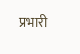प्रभारी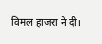विमल हाजरा ने दी।